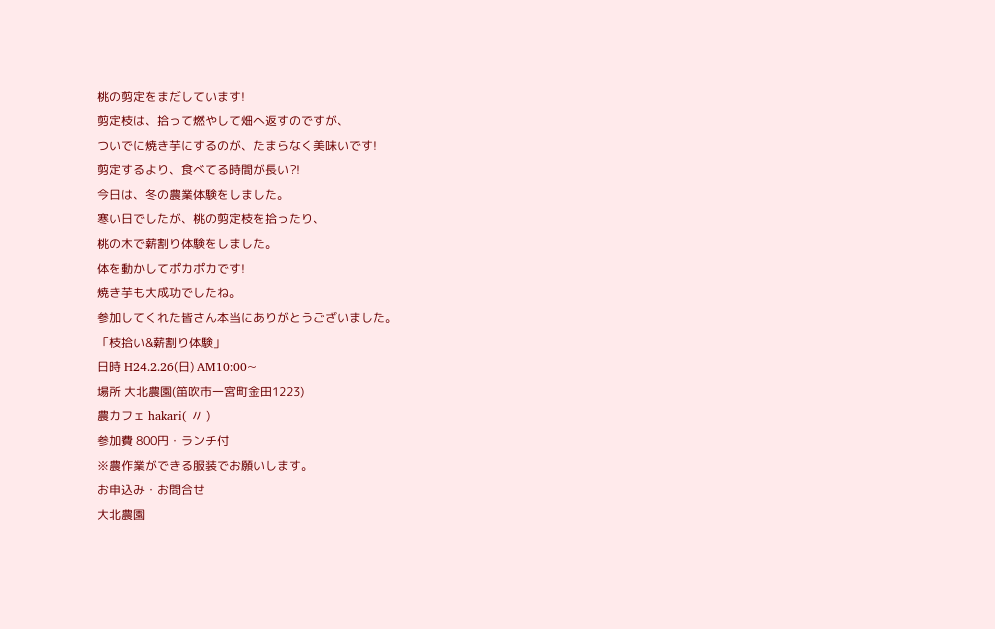桃の剪定をまだしています!
剪定枝は、拾って燃やして畑へ返すのですが、
ついでに焼き芋にするのが、たまらなく美味いです!
剪定するより、食べてる時間が長い⁈
今日は、冬の農業体験をしました。
寒い日でしたが、桃の剪定枝を拾ったり、
桃の木で薪割り体験をしました。
体を動かしてポカポカです!
焼き芋も大成功でしたね。
参加してくれた皆さん本当にありがとうございました。
「枝拾い&薪割り体験」
日時 H24.2.26(日) AM10:00~
場所 大北農園(笛吹市一宮町金田1223)
農カフェ hakari( 〃 )
参加費 800円・ランチ付
※農作業ができる服装でお願いします。
お申込み・お問合せ
大北農園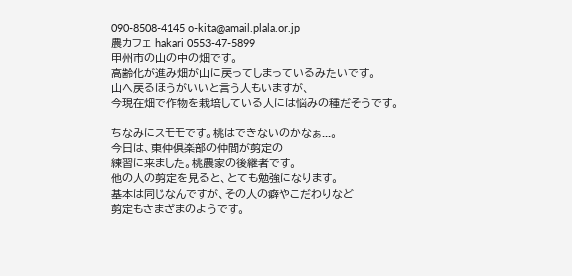090-8508-4145 o-kita@amail.plala.or.jp
農カフェ hakari 0553-47-5899
甲州市の山の中の畑です。
高齢化が進み畑が山に戻ってしまっているみたいです。
山へ戻るほうがいいと言う人もいますが、
今現在畑で作物を栽培している人には悩みの種だそうです。

ちなみにスモモです。桃はできないのかなぁ...。
今日は、東仲倶楽部の仲間が剪定の
練習に来ました。桃農家の後継者です。
他の人の剪定を見ると、とても勉強になります。
基本は同じなんですが、その人の癖やこだわりなど
剪定もさまざまのようです。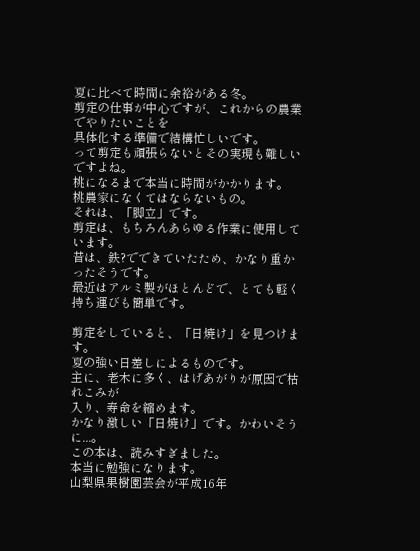夏に比べて時間に余裕がある冬。
剪定の仕事が中心ですが、これからの農業でやりたいことを
具体化する準備で結構忙しいです。
って剪定も頑張らないとその実現も難しいですよね。
桃になるまで本当に時間がかかります。
桃農家になくてはならないもの。
それは、「脚立」です。
剪定は、もちろんあらゆる作業に使用しています。
昔は、鉄?でできていたため、かなり重かったそうです。
最近はアルミ製がほとんどで、とても軽く持ち運びも簡単です。

剪定をしていると、「日焼け」を見つけます。
夏の強い日差しによるものです。
主に、老木に多く、はげあがりが原因で枯れこみが
入り、寿命を縮めます。
かなり激しい「日焼け」です。かわいそうに...。
この本は、読みすぎました。
本当に勉強になります。
山梨県果樹園芸会が平成16年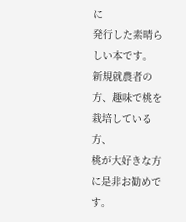に
発行した素晴らしい本です。
新規就農者の方、趣味で桃を栽培している方、
桃が大好きな方に是非お勧めです。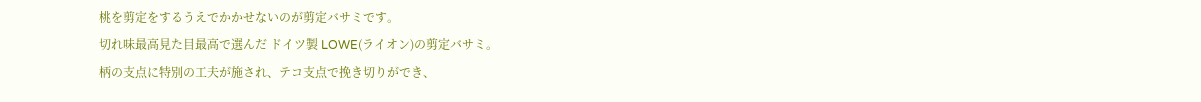桃を剪定をするうえでかかせないのが剪定バサミです。
切れ味最高見た目最高で選んだ ドイツ製 LOWE(ライオン)の剪定バサミ。
柄の支点に特別の工夫が施され、テコ支点で挽き切りができ、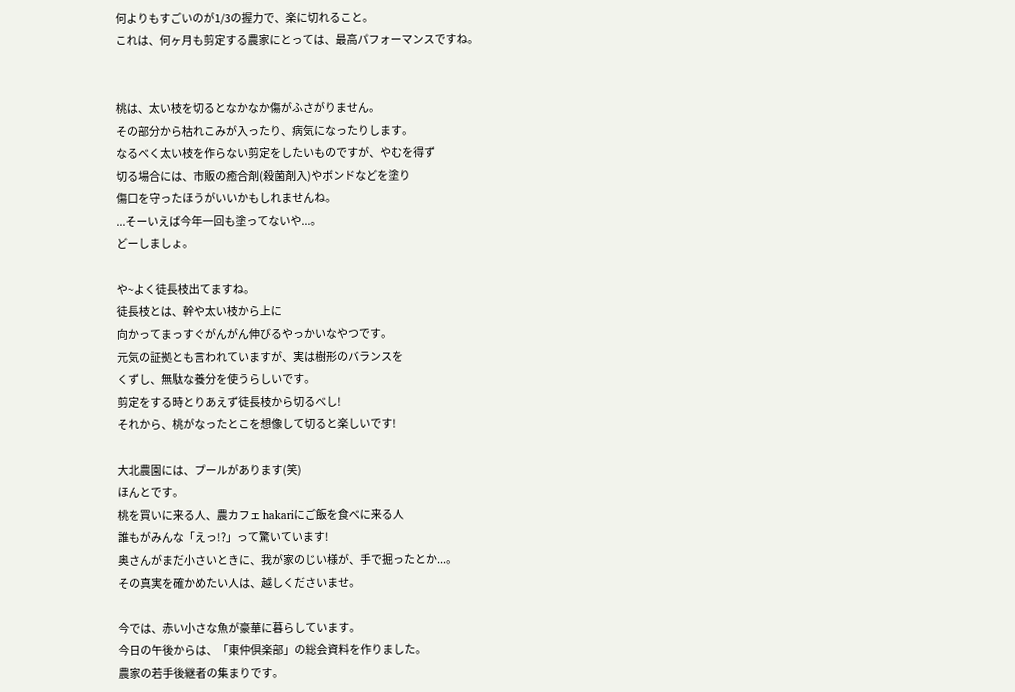何よりもすごいのが1/3の握力で、楽に切れること。
これは、何ヶ月も剪定する農家にとっては、最高パフォーマンスですね。


桃は、太い枝を切るとなかなか傷がふさがりません。
その部分から枯れこみが入ったり、病気になったりします。
なるべく太い枝を作らない剪定をしたいものですが、やむを得ず
切る場合には、市販の癒合剤(殺菌剤入)やボンドなどを塗り
傷口を守ったほうがいいかもしれませんね。
...そーいえば今年一回も塗ってないや...。
どーしましょ。

や~よく徒長枝出てますね。
徒長枝とは、幹や太い枝から上に
向かってまっすぐがんがん伸びるやっかいなやつです。
元気の証拠とも言われていますが、実は樹形のバランスを
くずし、無駄な養分を使うらしいです。
剪定をする時とりあえず徒長枝から切るべし!
それから、桃がなったとこを想像して切ると楽しいです!

大北農園には、プールがあります(笑)
ほんとです。
桃を買いに来る人、農カフェ hakariにご飯を食べに来る人
誰もがみんな「えっ!?」って驚いています!
奥さんがまだ小さいときに、我が家のじい様が、手で掘ったとか...。
その真実を確かめたい人は、越しくださいませ。

今では、赤い小さな魚が豪華に暮らしています。
今日の午後からは、「東仲倶楽部」の総会資料を作りました。
農家の若手後継者の集まりです。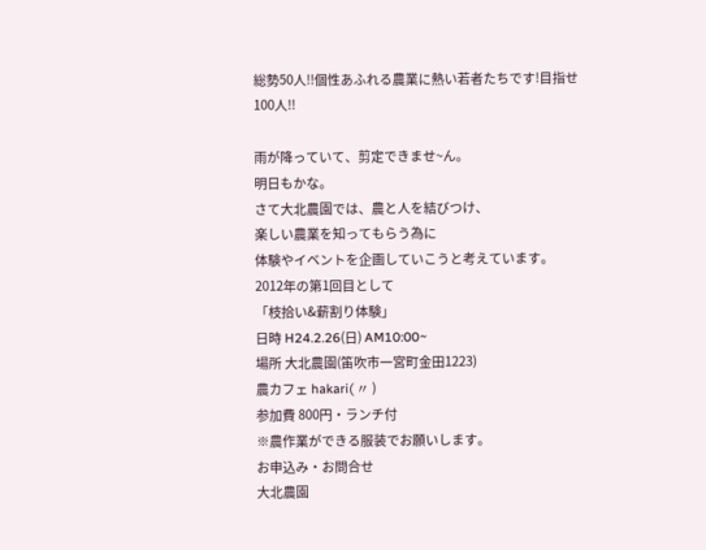総勢50人!!個性あふれる農業に熱い若者たちです!目指せ100人!!

雨が降っていて、剪定できませ~ん。
明日もかな。
さて大北農園では、農と人を結びつけ、
楽しい農業を知ってもらう為に
体験やイベントを企画していこうと考えています。
2012年の第1回目として
「枝拾い&薪割り体験」
日時 H24.2.26(日) AM10:00~
場所 大北農園(笛吹市一宮町金田1223)
農カフェ hakari( 〃 )
参加費 800円・ランチ付
※農作業ができる服装でお願いします。
お申込み・お問合せ
大北農園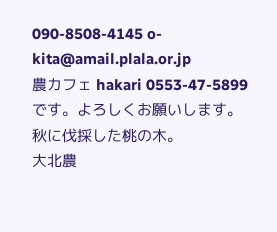090-8508-4145 o-kita@amail.plala.or.jp
農カフェ hakari 0553-47-5899
です。よろしくお願いします。
秋に伐採した桃の木。
大北農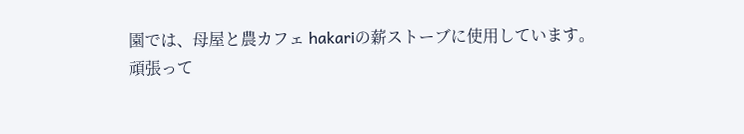園では、母屋と農カフェ hakariの薪ストーブに使用しています。
頑張って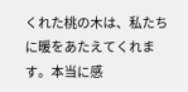くれた桃の木は、私たちに暖をあたえてくれます。本当に感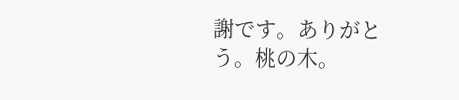謝です。ありがとう。桃の木。